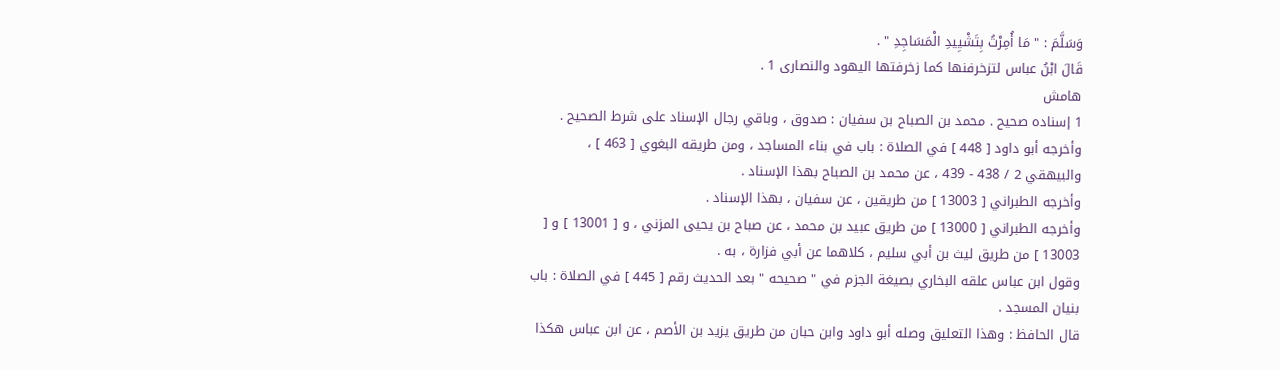وَسَلَّمَ : " مَا أُمِرْتُ بِتَشْيِيدِ الْمَسَاجِدِ " .
قَالَ ابْنُ عباس لتزخرفنها كما زخرفتها اليهود والنصارى 1 .
هامش
1 إسناده صحيح . محمد بن الصباح بن سفيان : صدوق ، وباقي رجال الإسناد على شرط الصحيح .
وأخرجه أبو داود [ 448 ] في الصلاة : باب في بناء المساجد ، ومن طريقه البغوي [ 463 ] ، والبيهقي 2 / 438 - 439 ، عن محمد بن الصباح بهذا الإسناد .
وأخرجه الطبراني [ 13003 ] من طريقين ، عن سفيان ، بهذا الإسناد .
وأخرجه الطبراني [ 13000 ] من طريق عبيد بن محمد ، عن صباح بن يحيى المزني ، و [ 13001 ] و [ 13003 ] من طريق ليث بن أبي سليم ، كلاهما عن أبي فزارة ، به .
وقول ابن عباس علقه البخاري بصيغة الجزم في " صحيحه " بعد الحديث رقم [ 445 ] في الصلاة : باب بنيان المسجد .
قال الحافظ : وهذا التعليق وصله أبو داود وابن حبان من طريق يزيد بن الأصم ، عن ابن عباس هكذا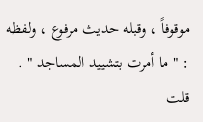موقوفاً ، وقبله حديث مرفوع ، ولفظه : " ما أمرت بتشييد المساجد " .
قلت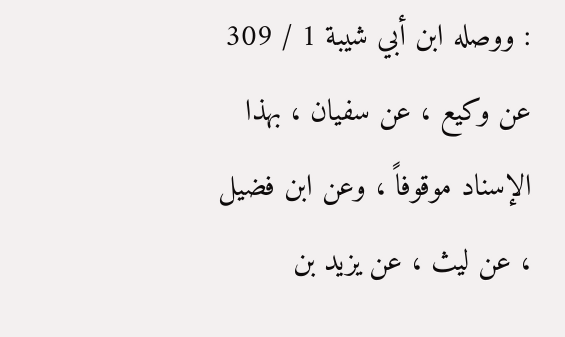: ووصله ابن أبي شيبة 1 / 309 عن وكيع ، عن سفيان ، بهذا الإسناد موقوفاً ، وعن ابن فضيل ، عن ليث ، عن يزيد بن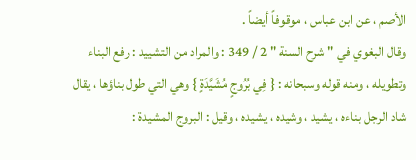الأصم ، عن ابن عباس ، موقوفاً أيضاً .
وقال البغوي في " شرح السنة " 2 / 349 : والمراد من التشييد : رفع البناء وتطويله ، ومنه قوله وسبحانه : { فِي بُرُوجٍ مُشَيَّدَةٍ } وهي التي طول بناؤها ، يقال شاد الرجل بناءه ، يشيد ، وشيده ، يشيده ، وقيل : البروج المشيدة :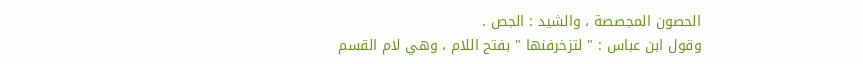الحصون المجصصة ، والشيد : الجص .
وقول ابن عباس : " لتزخرفنها " بفتح اللام ، وهي لام القسم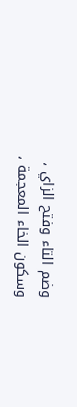وضم التاء وفتح الزاي ، وسكون الخاء المعجمة ،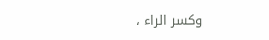وكسر الراء ،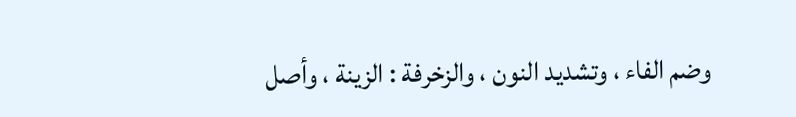وضم الفاء ، وتشديد النون ، والزخرفة : الزينة ، وأصل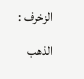الزخرف : الذهب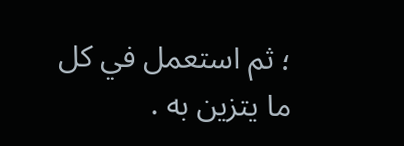؛ ثم استعمل في كل ما يتزين به .